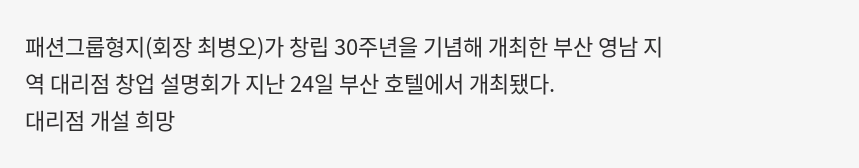패션그룹형지(회장 최병오)가 창립 30주년을 기념해 개최한 부산 영남 지역 대리점 창업 설명회가 지난 24일 부산 호텔에서 개최됐다.
대리점 개설 희망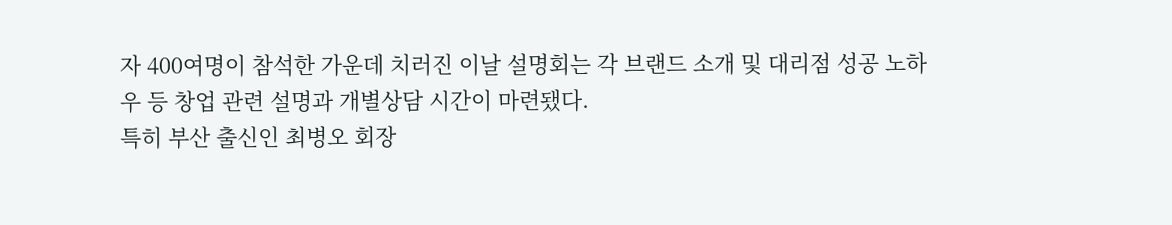자 400여명이 참석한 가운데 치러진 이날 설명회는 각 브랜드 소개 및 대리점 성공 노하우 등 창업 관련 설명과 개별상담 시간이 마련됐다.
특히 부산 출신인 최병오 회장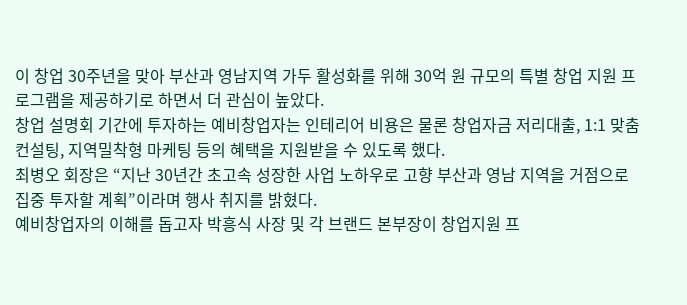이 창업 30주년을 맞아 부산과 영남지역 가두 활성화를 위해 30억 원 규모의 특별 창업 지원 프로그램을 제공하기로 하면서 더 관심이 높았다.
창업 설명회 기간에 투자하는 예비창업자는 인테리어 비용은 물론 창업자금 저리대출, 1:1 맞춤 컨설팅, 지역밀착형 마케팅 등의 혜택을 지원받을 수 있도록 했다.
최병오 회장은 “지난 30년간 초고속 성장한 사업 노하우로 고향 부산과 영남 지역을 거점으로 집중 투자할 계획”이라며 행사 취지를 밝혔다.
예비창업자의 이해를 돕고자 박흥식 사장 및 각 브랜드 본부장이 창업지원 프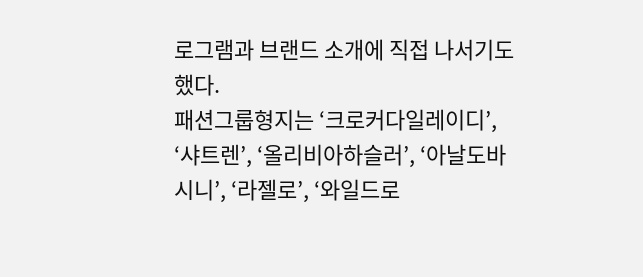로그램과 브랜드 소개에 직접 나서기도 했다.
패션그룹형지는 ‘크로커다일레이디’, ‘샤트렌’, ‘올리비아하슬러’, ‘아날도바시니’, ‘라젤로’, ‘와일드로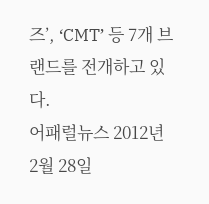즈’, ‘CMT’ 등 7개 브랜드를 전개하고 있다.
어패럴뉴스 2012년 2월 28일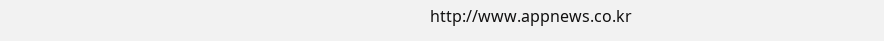http://www.appnews.co.kr